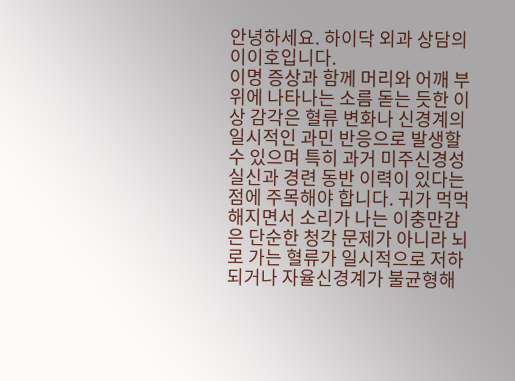안녕하세요. 하이닥 외과 상담의 이이호입니다.
이명 증상과 함께 머리와 어깨 부위에 나타나는 소름 돋는 듯한 이상 감각은 혈류 변화나 신경계의 일시적인 과민 반응으로 발생할 수 있으며 특히 과거 미주신경성 실신과 경련 동반 이력이 있다는 점에 주목해야 합니다. 귀가 먹먹해지면서 소리가 나는 이충만감은 단순한 청각 문제가 아니라 뇌로 가는 혈류가 일시적으로 저하되거나 자율신경계가 불균형해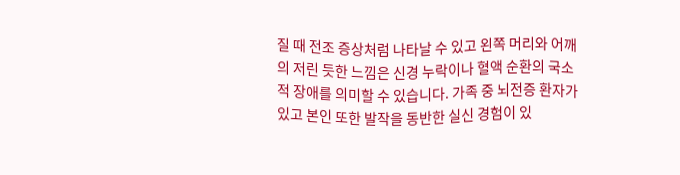질 때 전조 증상처럼 나타날 수 있고 왼쪽 머리와 어깨의 저린 듯한 느낌은 신경 누락이나 혈액 순환의 국소적 장애를 의미할 수 있습니다. 가족 중 뇌전증 환자가 있고 본인 또한 발작을 동반한 실신 경험이 있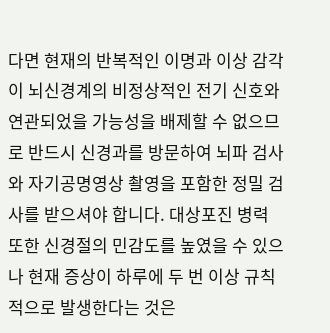다면 현재의 반복적인 이명과 이상 감각이 뇌신경계의 비정상적인 전기 신호와 연관되었을 가능성을 배제할 수 없으므로 반드시 신경과를 방문하여 뇌파 검사와 자기공명영상 촬영을 포함한 정밀 검사를 받으셔야 합니다. 대상포진 병력 또한 신경절의 민감도를 높였을 수 있으나 현재 증상이 하루에 두 번 이상 규칙적으로 발생한다는 것은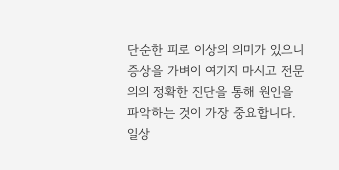단순한 피로 이상의 의미가 있으니 증상을 가벼이 여기지 마시고 전문의의 정확한 진단을 통해 원인을 파악하는 것이 가장 중요합니다. 일상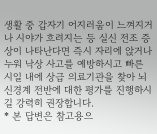생활 중 갑자기 어지러움이 느껴지거나 시야가 흐려지는 등 실신 전조 증상이 나타난다면 즉시 자리에 앉거나 누워 낙상 사고를 예방하시고 빠른 시일 내에 상급 의료기관을 찾아 뇌신경계 전반에 대한 평가를 진행하시길 강력히 권장합니다.
* 본 답변은 참고용으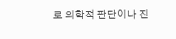로 의학적 판단이나 진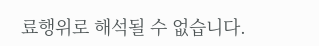료행위로 해석될 수 없습니다.